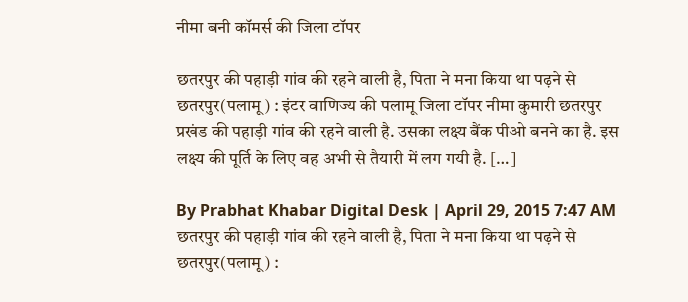नीमा बनी कॉमर्स की जिला टॉपर

छतरपुर की पहाड़ी गांव की रहने वाली है, पिता ने मना किया था पढ़ने से छतरपुर(पलामू) : इंटर वाणिज्य की पलामू जिला टॉपर नीमा कुमारी छतरपुर प्रखंड की पहाड़ी गांव की रहने वाली है. उसका लक्ष्य बैंक पीओ बनने का है. इस लक्ष्य की पूर्ति के लिए वह अभी से तैयारी में लग गयी है. […]

By Prabhat Khabar Digital Desk | April 29, 2015 7:47 AM
छतरपुर की पहाड़ी गांव की रहने वाली है, पिता ने मना किया था पढ़ने से
छतरपुर(पलामू) :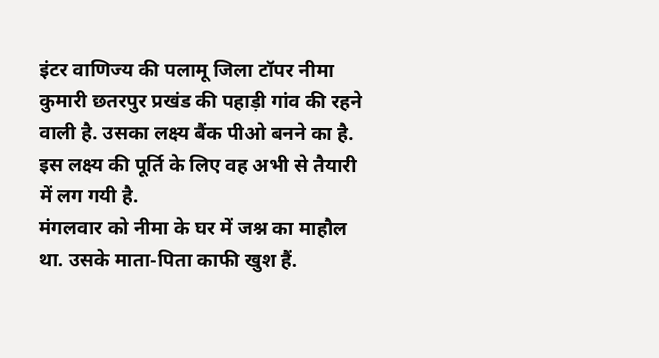इंटर वाणिज्य की पलामू जिला टॉपर नीमा कुमारी छतरपुर प्रखंड की पहाड़ी गांव की रहने वाली है. उसका लक्ष्य बैंक पीओ बनने का है. इस लक्ष्य की पूर्ति के लिए वह अभी से तैयारी में लग गयी है.
मंगलवार को नीमा के घर में जश्न का माहौल था. उसके माता-पिता काफी खुश हैं.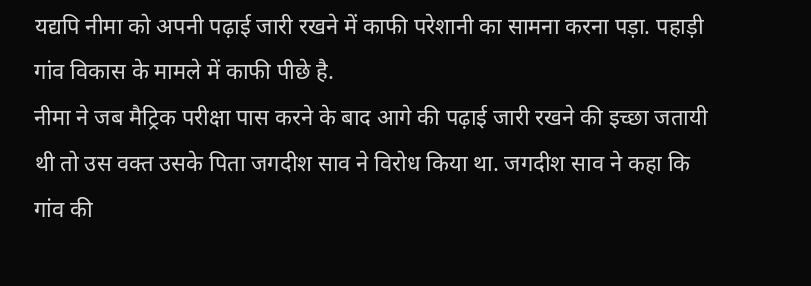यद्यपि नीमा को अपनी पढ़ाई जारी रखने में काफी परेशानी का सामना करना पड़ा. पहाड़ी गांव विकास के मामले में काफी पीछे है.
नीमा ने जब मैट्रिक परीक्षा पास करने के बाद आगे की पढ़ाई जारी रखने की इच्छा जतायी थी तो उस वक्त उसके पिता जगदीश साव ने विरोध किया था. जगदीश साव ने कहा कि गांव की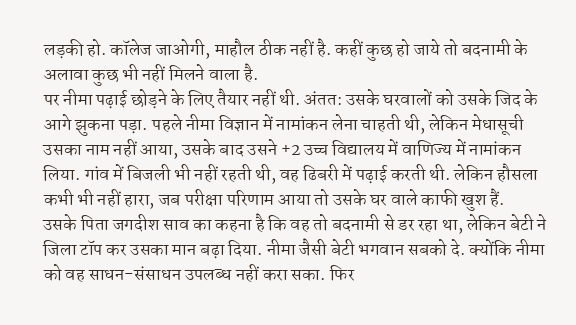लड़की हो. कॉलेज जाओगी, माहौल ठीक नहीं है. कहीं कुछ हो जाये तो बदनामी के अलावा कुछ भी नहीं मिलने वाला है.
पर नीमा पढ़ाई छोड़ने के लिए तैयार नहीं थी. अंतत: उसके घरवालों को उसके जिद के आगे झुकना पड़ा. पहले नीमा विज्ञान में नामांकन लेना चाहती थी, लेकिन मेधासूची उसका नाम नहीं आया, उसके बाद उसने +2 उच्च विद्यालय में वाणिज्य में नामांकन लिया. गांव में बिजली भी नहीं रहती थी, वह ढिबरी में पढ़ाई करती थी. लेकिन हौसला कभी भी नहीं हारा, जब परीक्षा परिणाम आया तो उसके घर वाले काफी खुश हैं.
उसके पिता जगदीश साव का कहना है कि वह तो बदनामी से डर रहा था, लेकिन बेटी ने जिला टॉप कर उसका मान बढ़ा दिया. नीमा जैसी बेटी भगवान सबको दे. क्योंकि नीमा को वह साधन-संसाधन उपलब्ध नहीं करा सका. फिर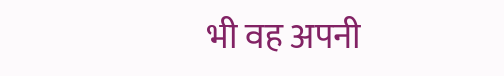भी वह अपनी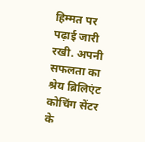हिम्मत पर पढ़ाई जारी रखी. अपनी सफलता का श्रेय ब्रिलिएंट कोचिंग सेंटर के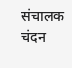संचालक चंदन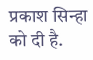प्रकाश सिन्हा को दी है.